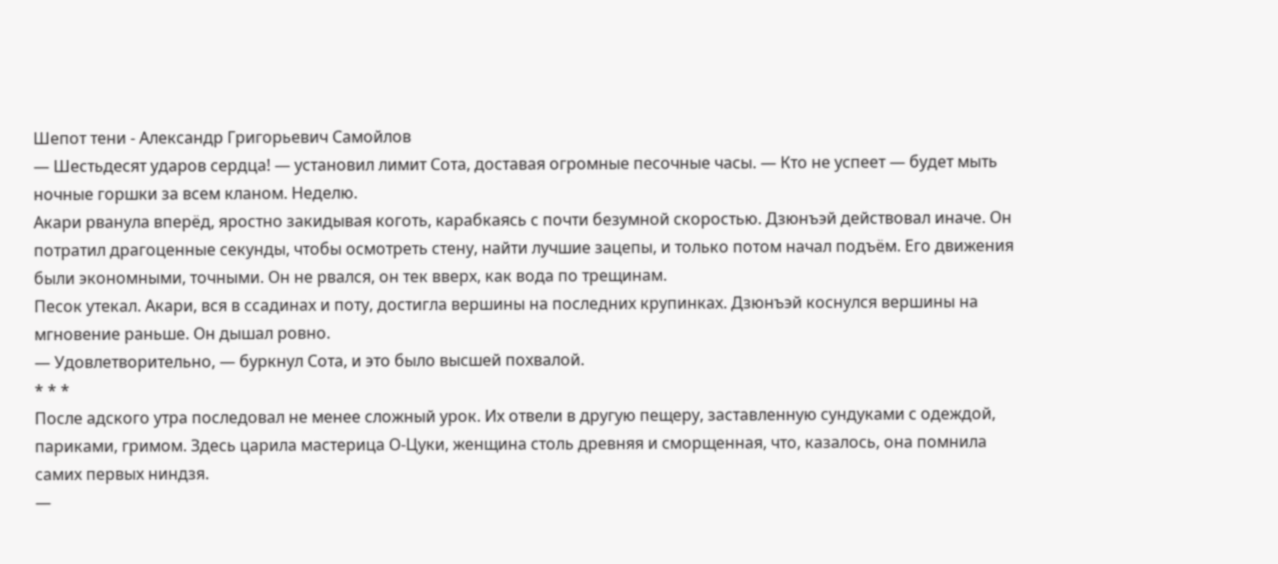Шепот тени - Александр Григорьевич Самойлов
— Шестьдесят ударов сердца! — установил лимит Сота, доставая огромные песочные часы. — Кто не успеет — будет мыть ночные горшки за всем кланом. Неделю.
Акари рванула вперёд, яростно закидывая коготь, карабкаясь с почти безумной скоростью. Дзюнъэй действовал иначе. Он потратил драгоценные секунды, чтобы осмотреть стену, найти лучшие зацепы, и только потом начал подъём. Его движения были экономными, точными. Он не рвался, он тек вверх, как вода по трещинам.
Песок утекал. Акари, вся в ссадинах и поту, достигла вершины на последних крупинках. Дзюнъэй коснулся вершины на мгновение раньше. Он дышал ровно.
— Удовлетворительно, — буркнул Сота, и это было высшей похвалой.
* * *
После адского утра последовал не менее сложный урок. Их отвели в другую пещеру, заставленную сундуками с одеждой, париками, гримом. Здесь царила мастерица О-Цуки, женщина столь древняя и сморщенная, что, казалось, она помнила самих первых ниндзя.
—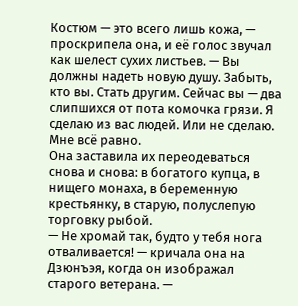Костюм — это всего лишь кожа, — проскрипела она, и её голос звучал как шелест сухих листьев. — Вы должны надеть новую душу. Забыть, кто вы. Стать другим. Сейчас вы — два слипшихся от пота комочка грязи. Я сделаю из вас людей. Или не сделаю. Мне всё равно.
Она заставила их переодеваться снова и снова: в богатого купца, в нищего монаха, в беременную крестьянку, в старую, полуслепую торговку рыбой.
— Не хромай так, будто у тебя нога отваливается! — кричала она на Дзюнъэя, когда он изображал старого ветерана. —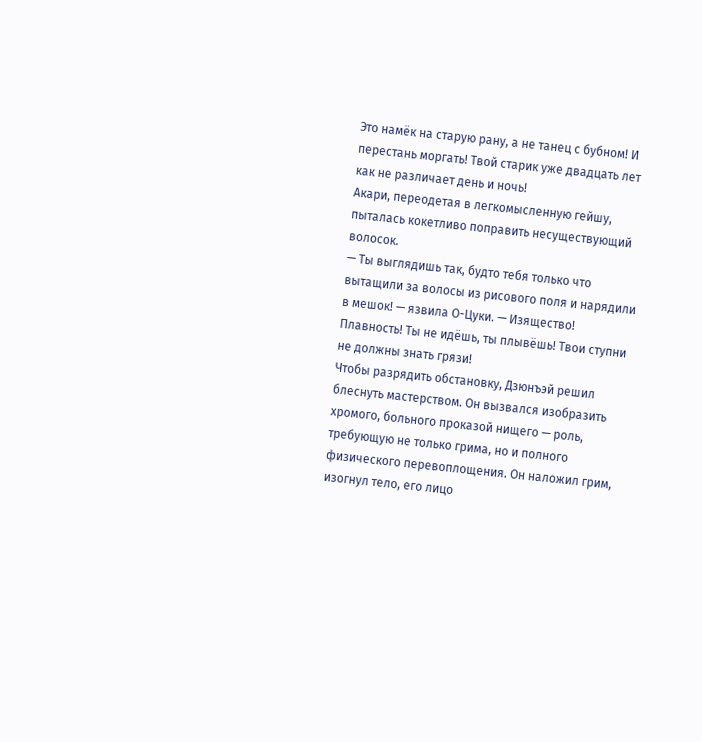Это намёк на старую рану, а не танец с бубном! И перестань моргать! Твой старик уже двадцать лет как не различает день и ночь!
Акари, переодетая в легкомысленную гейшу, пыталась кокетливо поправить несуществующий волосок.
— Ты выглядишь так, будто тебя только что вытащили за волосы из рисового поля и нарядили в мешок! — язвила О-Цуки. — Изящество! Плавность! Ты не идёшь, ты плывёшь! Твои ступни не должны знать грязи!
Чтобы разрядить обстановку, Дзюнъэй решил блеснуть мастерством. Он вызвался изобразить хромого, больного проказой нищего — роль, требующую не только грима, но и полного физического перевоплощения. Он наложил грим, изогнул тело, его лицо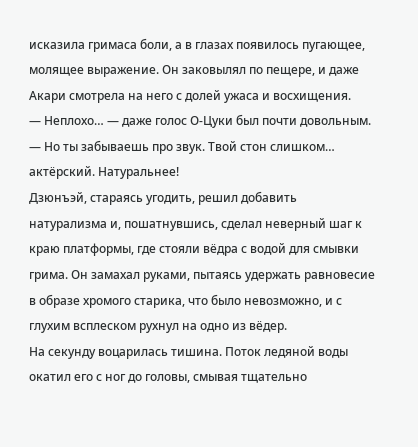исказила гримаса боли, а в глазах появилось пугающее, молящее выражение. Он заковылял по пещере, и даже Акари смотрела на него с долей ужаса и восхищения.
— Неплохо… — даже голос О-Цуки был почти довольным. — Но ты забываешь про звук. Твой стон слишком… актёрский. Натуральнее!
Дзюнъэй, стараясь угодить, решил добавить натурализма и, пошатнувшись, сделал неверный шаг к краю платформы, где стояли вёдра с водой для смывки грима. Он замахал руками, пытаясь удержать равновесие в образе хромого старика, что было невозможно, и с глухим всплеском рухнул на одно из вёдер.
На секунду воцарилась тишина. Поток ледяной воды окатил его с ног до головы, смывая тщательно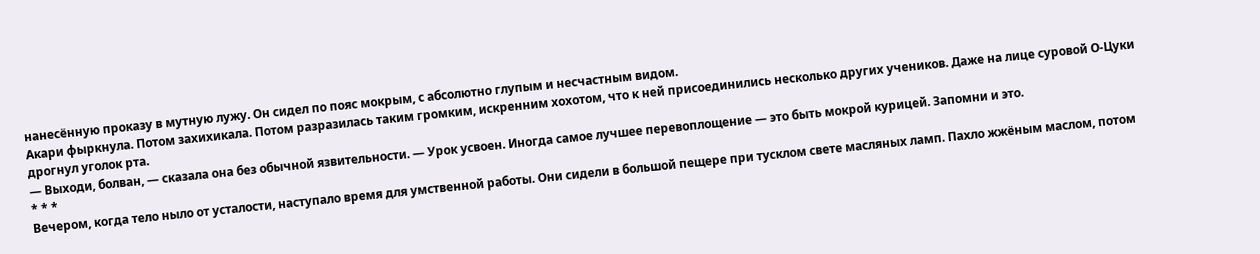нанесённую проказу в мутную лужу. Он сидел по пояс мокрым, с абсолютно глупым и несчастным видом.
Акари фыркнула. Потом захихикала. Потом разразилась таким громким, искренним хохотом, что к ней присоединились несколько других учеников. Даже на лице суровой О-Цуки дрогнул уголок рта.
— Выходи, болван, — сказала она без обычной язвительности. — Урок усвоен. Иногда самое лучшее перевоплощение — это быть мокрой курицей. Запомни и это.
* * *
Вечером, когда тело ныло от усталости, наступало время для умственной работы. Они сидели в большой пещере при тусклом свете масляных ламп. Пахло жжёным маслом, потом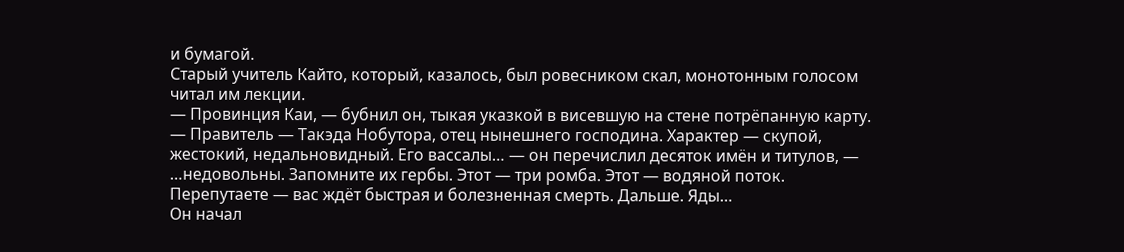и бумагой.
Старый учитель Кайто, который, казалось, был ровесником скал, монотонным голосом читал им лекции.
— Провинция Каи, — бубнил он, тыкая указкой в висевшую на стене потрёпанную карту. — Правитель — Такэда Нобутора, отец нынешнего господина. Характер — скупой, жестокий, недальновидный. Его вассалы… — он перечислил десяток имён и титулов, — …недовольны. Запомните их гербы. Этот — три ромба. Этот — водяной поток. Перепутаете — вас ждёт быстрая и болезненная смерть. Дальше. Яды…
Он начал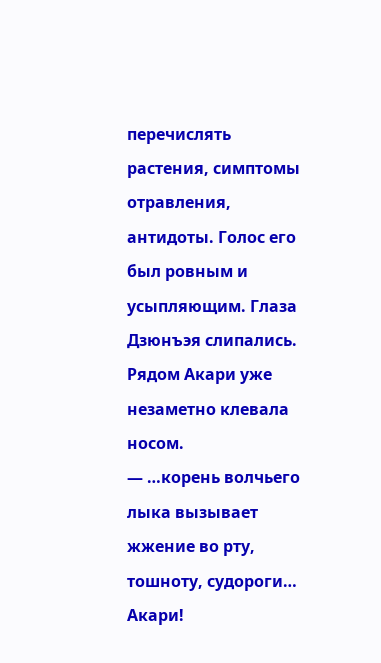перечислять растения, симптомы отравления, антидоты. Голос его был ровным и усыпляющим. Глаза Дзюнъэя слипались. Рядом Акари уже незаметно клевала носом.
— …корень волчьего лыка вызывает жжение во рту, тошноту, судороги… Акари!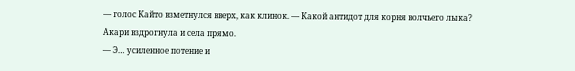— голос Кайто взметнулся вверх, как клинок. — Какой антидот для корня волчьего лыка?
Акари вздрогнула и села прямо.
— Э… усиленное потение и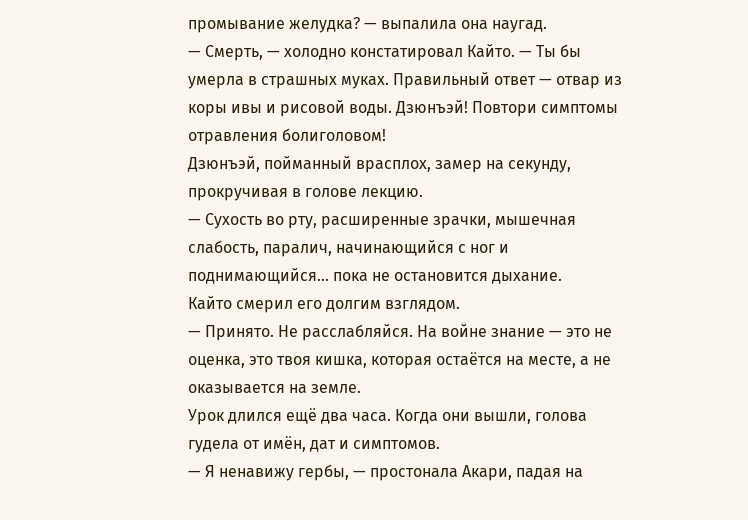промывание желудка? — выпалила она наугад.
— Смерть, — холодно констатировал Кайто. — Ты бы умерла в страшных муках. Правильный ответ — отвар из коры ивы и рисовой воды. Дзюнъэй! Повтори симптомы отравления болиголовом!
Дзюнъэй, пойманный врасплох, замер на секунду, прокручивая в голове лекцию.
— Сухость во рту, расширенные зрачки, мышечная слабость, паралич, начинающийся с ног и поднимающийся… пока не остановится дыхание.
Кайто смерил его долгим взглядом.
— Принято. Не расслабляйся. На войне знание — это не оценка, это твоя кишка, которая остаётся на месте, а не оказывается на земле.
Урок длился ещё два часа. Когда они вышли, голова гудела от имён, дат и симптомов.
— Я ненавижу гербы, — простонала Акари, падая на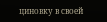циновку в своей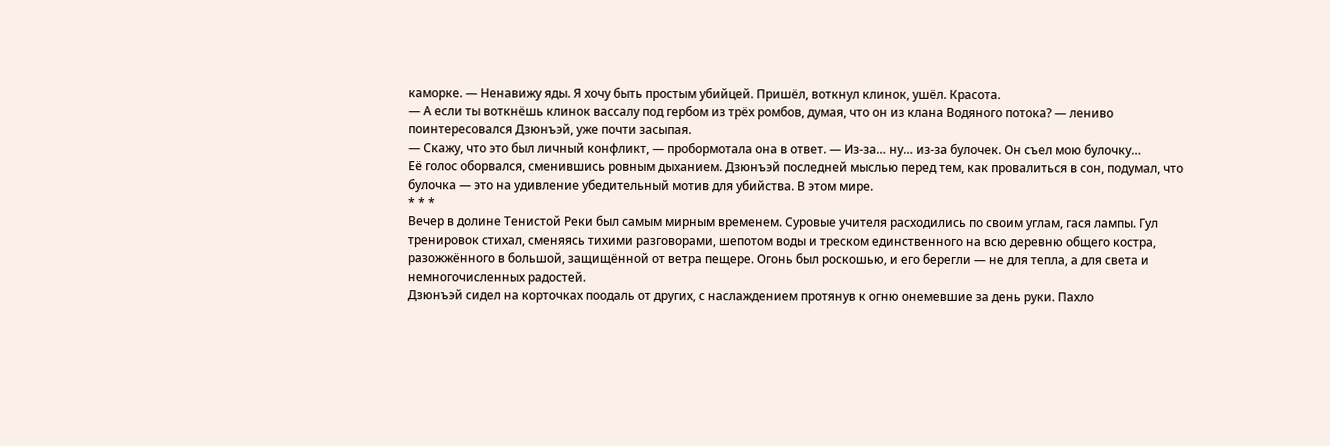каморке. — Ненавижу яды. Я хочу быть простым убийцей. Пришёл, воткнул клинок, ушёл. Красота.
— А если ты воткнёшь клинок вассалу под гербом из трёх ромбов, думая, что он из клана Водяного потока? — лениво поинтересовался Дзюнъэй, уже почти засыпая.
— Скажу, что это был личный конфликт, — пробормотала она в ответ. — Из-за… ну… из-за булочек. Он съел мою булочку…
Её голос оборвался, сменившись ровным дыханием. Дзюнъэй последней мыслью перед тем, как провалиться в сон, подумал, что булочка — это на удивление убедительный мотив для убийства. В этом мире.
* * *
Вечер в долине Тенистой Реки был самым мирным временем. Суровые учителя расходились по своим углам, гася лампы. Гул тренировок стихал, сменяясь тихими разговорами, шепотом воды и треском единственного на всю деревню общего костра, разожжённого в большой, защищённой от ветра пещере. Огонь был роскошью, и его берегли — не для тепла, а для света и немногочисленных радостей.
Дзюнъэй сидел на корточках поодаль от других, с наслаждением протянув к огню онемевшие за день руки. Пахло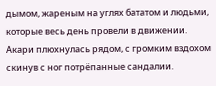дымом, жареным на углях бататом и людьми, которые весь день провели в движении. Акари плюхнулась рядом, с громким вздохом скинув с ног потрёпанные сандалии.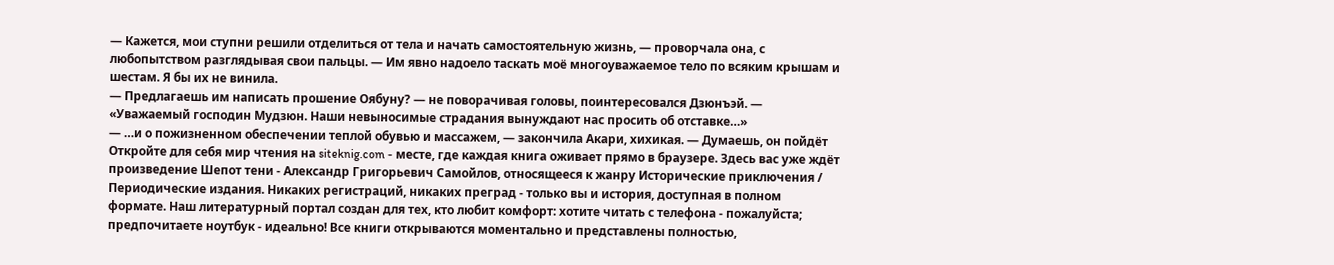— Кажется, мои ступни решили отделиться от тела и начать самостоятельную жизнь, — проворчала она, с любопытством разглядывая свои пальцы. — Им явно надоело таскать моё многоуважаемое тело по всяким крышам и шестам. Я бы их не винила.
— Предлагаешь им написать прошение Оябуну? — не поворачивая головы, поинтересовался Дзюнъэй. — «Уважаемый господин Мудзюн. Наши невыносимые страдания вынуждают нас просить об отставке…»
— …и о пожизненном обеспечении теплой обувью и массажем, — закончила Акари, хихикая. — Думаешь, он пойдёт
Откройте для себя мир чтения на siteknig.com - месте, где каждая книга оживает прямо в браузере. Здесь вас уже ждёт произведение Шепот тени - Александр Григорьевич Самойлов, относящееся к жанру Исторические приключения / Периодические издания. Никаких регистраций, никаких преград - только вы и история, доступная в полном формате. Наш литературный портал создан для тех, кто любит комфорт: хотите читать с телефона - пожалуйста; предпочитаете ноутбук - идеально! Все книги открываются моментально и представлены полностью,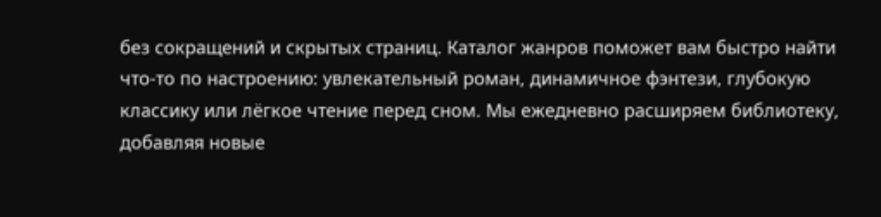без сокращений и скрытых страниц. Каталог жанров поможет вам быстро найти что-то по настроению: увлекательный роман, динамичное фэнтези, глубокую классику или лёгкое чтение перед сном. Мы ежедневно расширяем библиотеку, добавляя новые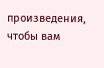произведения, чтобы вам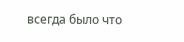всегда было что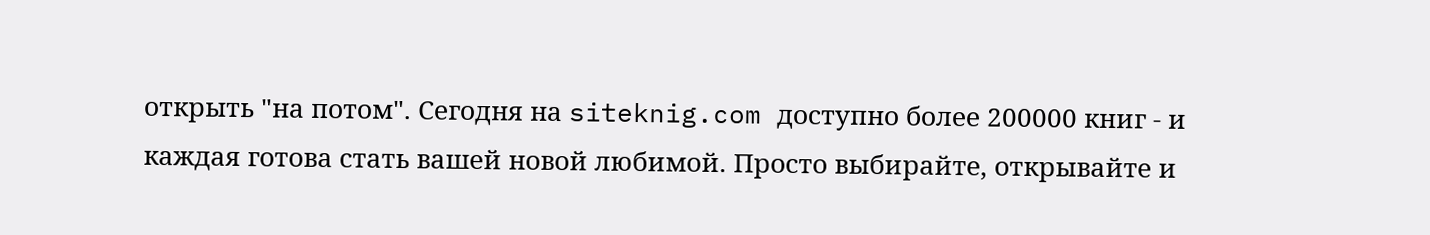открыть "на потом". Сегодня на siteknig.com доступно более 200000 книг - и каждая готова стать вашей новой любимой. Просто выбирайте, открывайте и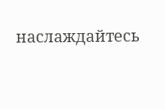наслаждайтесь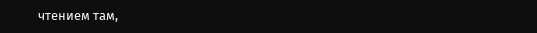чтением там,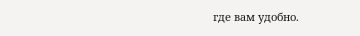где вам удобно.